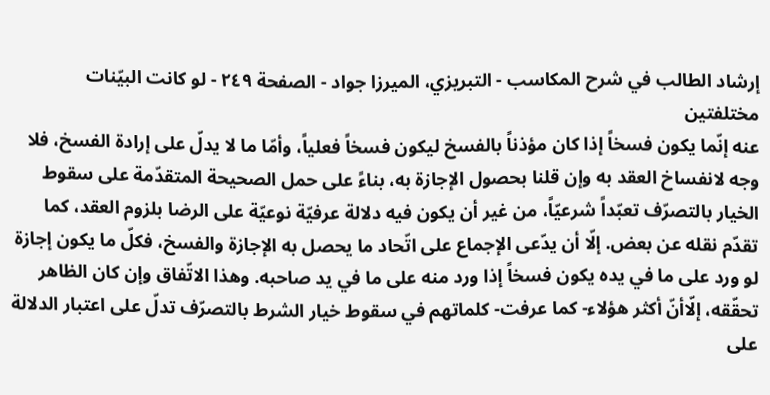إرشاد الطالب في شرح المكاسب - التبريزي، الميرزا جواد - الصفحة ٢٤٩ - لو كانت البيّنات مختلفتين
عنه إنّما يكون فسخاً إذا كان مؤذناً بالفسخ ليكون فسخاً فعلياً، وأمّا ما لا يدلّ على إرادة الفسخ، فلا وجه لانفساخ العقد به وإن قلنا بحصول الإجازة به، بناءً على حمل الصحيحة المتقدّمة على سقوط الخيار بالتصرّف تعبّداً شرعيّاً، من غير أن يكون فيه دلالة عرفيّة نوعيّة على الرضا بلزوم العقد، كما تقدّم نقله عن بعض. إلّا أن يدّعى الإجماع على اتّحاد ما يحصل به الإجازة والفسخ، فكلّ ما يكون إجازة لو ورد على ما في يده يكون فسخاً إذا ورد منه على ما في يد صاحبه. وهذا الاتّفاق وإن كان الظاهر تحقّقه، إلّاأنّ أكثر هؤلاء- كما عرفت- كلماتهم في سقوط خيار الشرط بالتصرّف تدلّ على اعتبار الدلالة على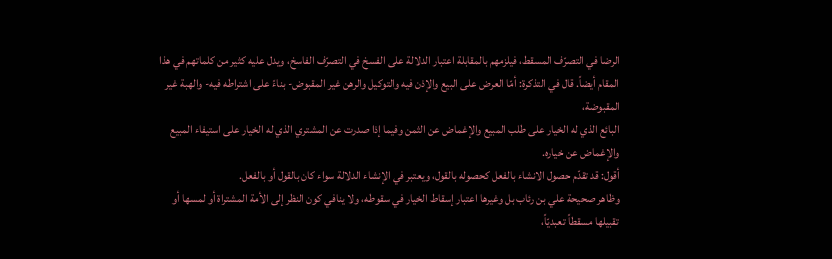الرضا في التصرّف المسقط، فيلزمهم بالمقابلة اعتبار الدلالة على الفسخ في التصرّف الفاسخ، ويدل عليه كثير من كلماتهم في هذا المقام أيضاً. قال في التذكرة: أمّا العرض على البيع والإذن فيه والتوكيل والرهن غير المقبوض- بناءً على اشتراطه فيه- والهبة غير المقبوضة،
البائع الذي له الخيار على طلب المبيع والإغماض عن الثمن وفيما إذا صدرت عن المشتري الذي له الخيار على استيفاء المبيع والإغماض عن خياره.
أقول: قد تقدّم حصول الانشاء بالفعل كحصوله بالقول، ويعتبر في الإنشاء الدلالة سواء كان بالقول أو بالفعل.
وظاهر صحيحة علي بن رئاب بل وغيرها اعتبار إسقاط الخيار في سقوطه، ولا ينافي كون النظر إلى الأمة المشتراة أو لمسها أو تقبيلها مسقطاً تعبديّاً،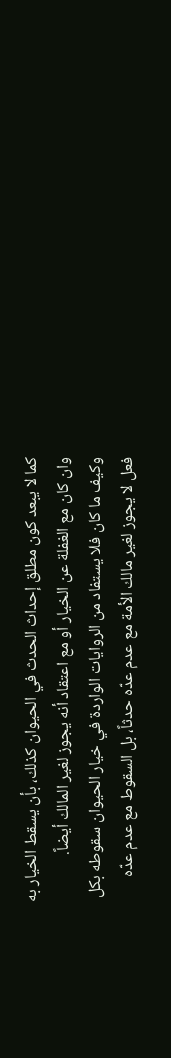كما لا يبعد كون مطلق إحداث الحدث في الحيوان كذلك، بأن يسقط الخيار به وان كان مع الغفلة عن الخيار أو مع اعتقاد أنه يجوز لغير المالك أيضاً.
وكيف ما كان فلا يستفاد من الروايات الواردة في خيار الحيوان سقوطه بكل فعل لا يجوز لغير مالك الأمة مع عدم عدّه حدثاً، بل السقوط مع عدم عدّه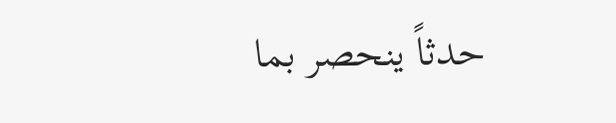حدثاً ينحصر بما